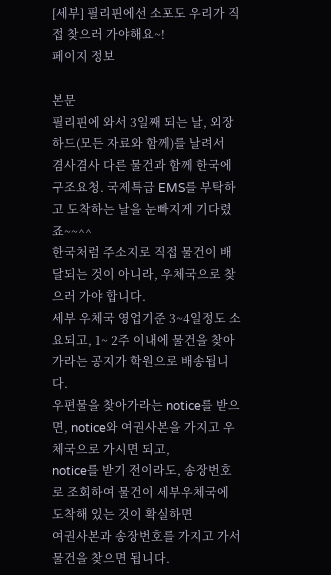[세부] 필리핀에선 소포도 우리가 직접 찾으러 가야해요~!
페이지 정보

본문
필리핀에 와서 3일째 되는 날, 외장하드(모든 자료와 함께)를 날려서
겸사겸사 다른 물건과 함께 한국에 구조요청. 국제특급 EMS를 부탁하고 도착하는 날을 눈빠지게 기다렸죠~~^^
한국처럼 주소지로 직접 물건이 배달되는 것이 아니라, 우체국으로 찾으러 가야 합니다.
세부 우체국 영업기준 3~4일정도 소요되고, 1~ 2주 이내에 물건을 찾아가라는 공지가 학원으로 배송됩니다.
우편물을 찾아가라는 notice를 받으면, notice와 여권사본을 가지고 우체국으로 가시면 되고,
notice를 받기 전이라도, 송장번호로 조회하여 물건이 세부우체국에 도착해 있는 것이 확실하면
여권사본과 송장번호를 가지고 가서 물건을 찾으면 됩니다.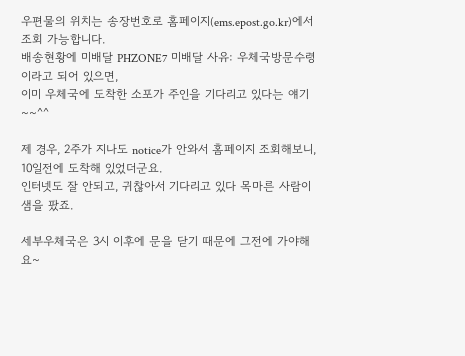우편물의 위치는 송장번호로 홈페이지(ems.epost.go.kr)에서 조회 가능합니다.
배송현황에 미배달 PHZONE7 미배달 사유: 우체국방문수령 이라고 되어 있으면,
이미 우체국에 도착한 소포가 주인을 기다리고 있다는 얘기~~^^

제 경우, 2주가 지나도 notice가 안와서 홈페이지 조회해보니, 10일전에 도착해 있었더군요.
인터넷도 잘 안되고, 귀찮아서 기다리고 있다 목마른 사람이 샘을 팠죠.

세부우체국은 3시 이후에 문을 닫기 때문에 그전에 가야해요~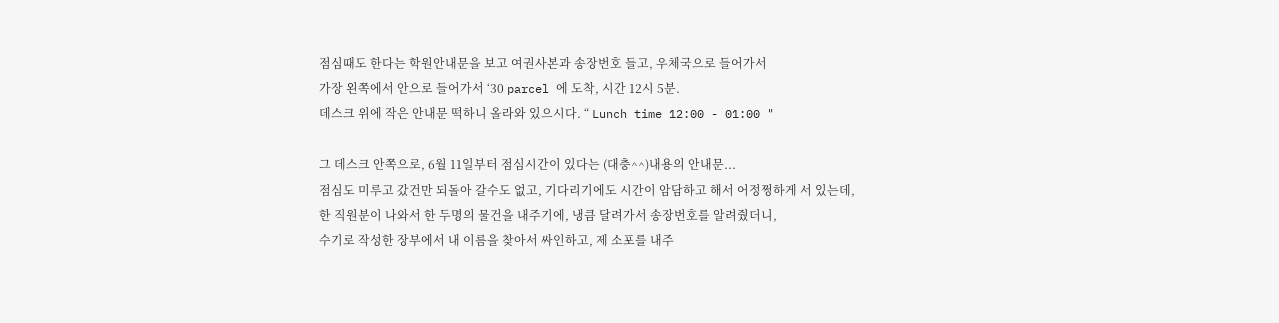점심때도 한다는 학원안내문을 보고 여권사본과 송장번호 들고, 우체국으로 들어가서
가장 왼쪽에서 안으로 들어가서 ‘30 parcel 에 도착, 시간 12시 5분.
데스크 위에 작은 안내문 떡하니 올라와 있으시다. “ Lunch time 12:00 - 01:00 "

그 데스크 안쪽으로, 6월 11일부터 점심시간이 있다는 (대충^^)내용의 안내문...
점심도 미루고 갔건만 되돌아 갈수도 없고, 기다리기에도 시간이 암담하고 해서 어정쩡하게 서 있는데,
한 직원분이 나와서 한 두명의 물건을 내주기에, 냉큼 달려가서 송장번호를 알려줬더니,
수기로 작성한 장부에서 내 이름을 찾아서 싸인하고, 제 소포를 내주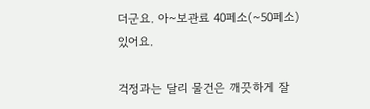더군요. 아~보관료 40페소(~50페소) 있어요.

걱정과는 달리 물건은 깨끗하게 잘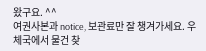왔구요. ^^
여권사본과 notice, 보관료만 잘 챙겨가세요. 우체국에서 물건 찾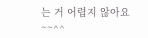는 거 어렵지 않아요~~^^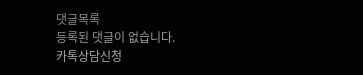댓글목록
등록된 댓글이 없습니다.
카톡상담신청